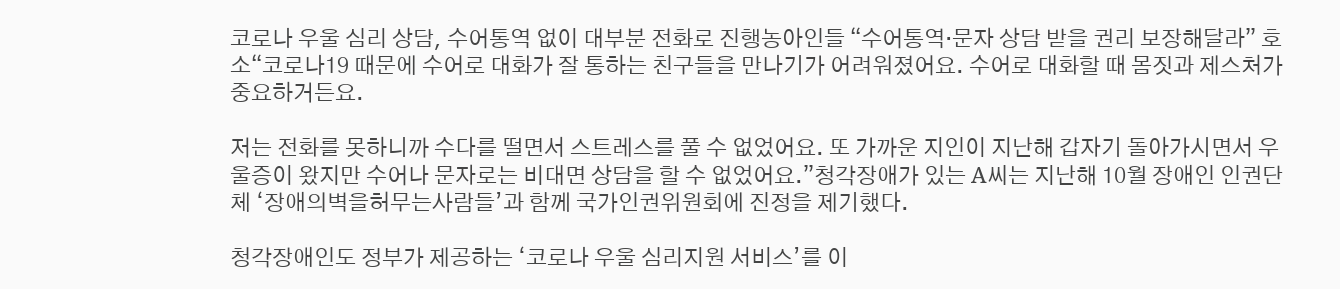코로나 우울 심리 상담, 수어통역 없이 대부분 전화로 진행농아인들 “수어통역·문자 상담 받을 권리 보장해달라” 호소“코로나19 때문에 수어로 대화가 잘 통하는 친구들을 만나기가 어려워졌어요. 수어로 대화할 때 몸짓과 제스처가 중요하거든요.

저는 전화를 못하니까 수다를 떨면서 스트레스를 풀 수 없었어요. 또 가까운 지인이 지난해 갑자기 돌아가시면서 우울증이 왔지만 수어나 문자로는 비대면 상담을 할 수 없었어요.”청각장애가 있는 A씨는 지난해 10월 장애인 인권단체 ‘장애의벽을허무는사람들’과 함께 국가인권위원회에 진정을 제기했다.

청각장애인도 정부가 제공하는 ‘코로나 우울 심리지원 서비스’를 이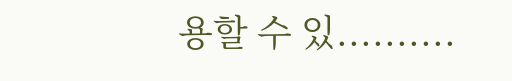용할 수 있..........